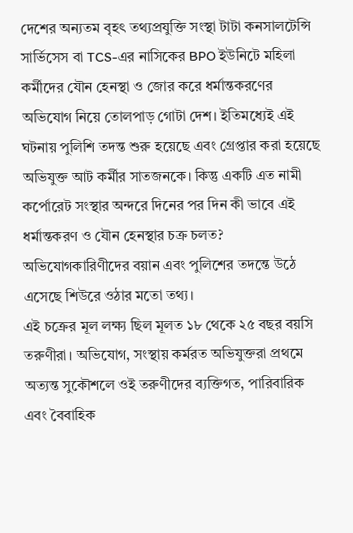দেশের অন্যতম বৃহৎ তথ্যপ্রযুক্তি সংস্থা টাটা কনসালটেন্সি সার্ভিসেস বা TCS-এর নাসিকের BPO ইউনিটে মহিলা কর্মীদের যৌন হেনস্থা ও জোর করে ধর্মান্তকরণের অভিযোগ নিয়ে তোলপাড় গোটা দেশ। ইতিমধ্যেই এই ঘটনায় পুলিশি তদন্ত শুরু হয়েছে এবং গ্রেপ্তার করা হয়েছে অভিযুক্ত আট কর্মীর সাতজনকে। কিন্তু একটি এত নামী কর্পোরেট সংস্থার অন্দরে দিনের পর দিন কী ভাবে এই ধর্মান্তকরণ ও যৌন হেনস্থার চক্র চলত? অভিযোগকারিণীদের বয়ান এবং পুলিশের তদন্তে উঠে এসেছে শিউরে ওঠার মতো তথ্য।
এই চক্রের মূল লক্ষ্য ছিল মূলত ১৮ থেকে ২৫ বছর বয়সি তরুণীরা। অভিযোগ, সংস্থায় কর্মরত অভিযুক্তরা প্রথমে অত্যন্ত সুকৌশলে ওই তরুণীদের ব্যক্তিগত, পারিবারিক এবং বৈবাহিক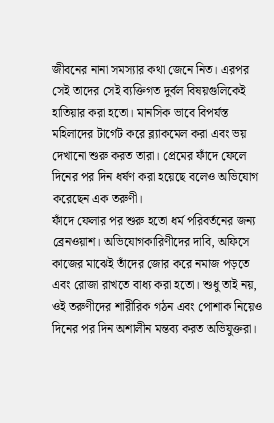জীবনের নানা সমস্যার কথা জেনে নিত। এরপর সেই তাদের সেই ব্যক্তিগত দুর্বল বিষয়গুলিকেই হাতিয়ার করা হতো। মানসিক ভাবে বিপর্যস্ত মহিলাদের টার্গেট করে ব্ল্যাকমেল করা এবং ভয় দেখানো শুরু করত তারা। প্রেমের ফাঁদে ফেলে দিনের পর দিন ধর্ষণ করা হয়েছে বলেও অভিযোগ করেছেন এক তরুণী।
ফাঁদে ফেলার পর শুরু হতো ধর্ম পরিবর্তনের জন্য ব্রেনওয়াশ। অভিযোগকারিণীদের দাবি, অফিসে কাজের মাঝেই তাঁদের জোর করে নমাজ পড়তে এবং রোজা রাখতে বাধ্য করা হতো। শুধু তাই নয়, ওই তরুণীদের শারীরিক গঠন এবং পোশাক নিয়েও দিনের পর দিন অশালীন মন্তব্য করত অভিযুক্তরা।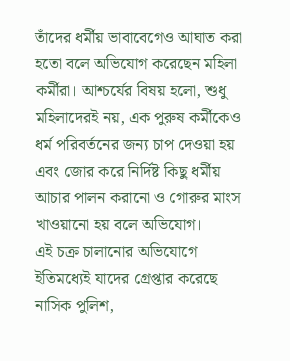তাঁদের ধর্মীয় ভাবাবেগেও আঘাত করা হতো বলে অভিযোগ করেছেন মহিলা কর্মীরা। আশ্চর্যের বিষয় হলো, শুধু মহিলাদেরই নয়, এক পুরুষ কর্মীকেও ধর্ম পরিবর্তনের জন্য চাপ দেওয়া হয় এবং জোর করে নির্দিষ্ট কিছু ধর্মীয় আচার পালন করানো ও গোরুর মাংস খাওয়ানো হয় বলে অভিযোগ।
এই চক্র চালানোর অভিযোগে ইতিমধ্যেই যাদের গ্রেপ্তার করেছে নাসিক পুলিশ,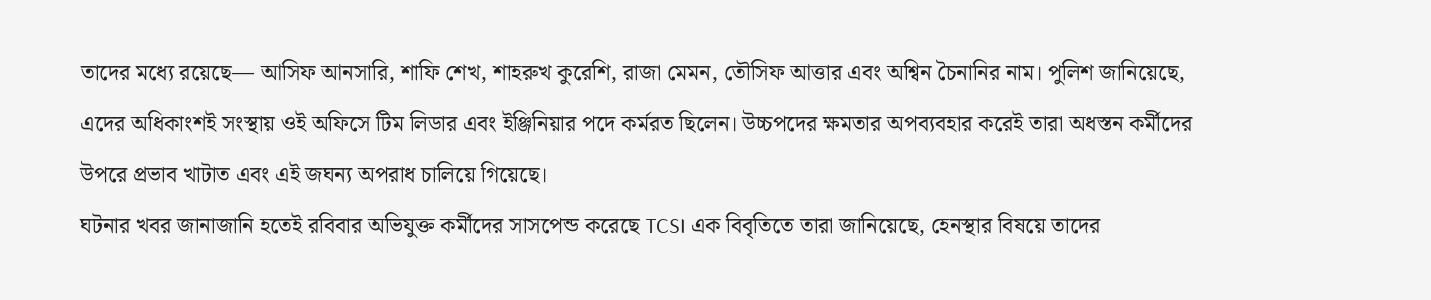তাদের মধ্যে রয়েছে— আসিফ আনসারি, শাফি শেখ, শাহরুখ কুরেশি, রাজা মেমন, তৌসিফ আত্তার এবং অশ্বিন চৈনানির নাম। পুলিশ জানিয়েছে, এদের অধিকাংশই সংস্থায় ওই অফিসে টিম লিডার এবং ইঞ্জিনিয়ার পদে কর্মরত ছিলেন। উচ্চপদের ক্ষমতার অপব্যবহার করেই তারা অধস্তন কর্মীদের উপরে প্রভাব খাটাত এবং এই জঘন্য অপরাধ চালিয়ে গিয়েছে।
ঘটনার খবর জানাজানি হতেই রবিবার অভিযুক্ত কর্মীদের সাসপেন্ড করেছে TCS। এক বিবৃতিতে তারা জানিয়েছে, হেনস্থার বিষয়ে তাদের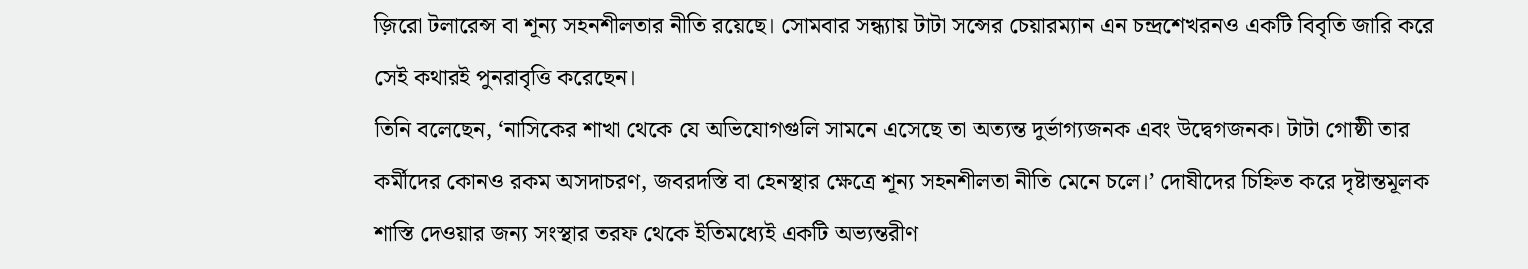জ়িরো টলারেন্স বা শূন্য সহনশীলতার নীতি রয়েছে। সোমবার সন্ধ্যায় টাটা সন্সের চেয়ারম্যান এন চন্দ্রশেখরনও একটি বিবৃতি জারি করে সেই কথারই পুনরাবৃত্তি করেছেন।
তিনি বলেছেন, ‘নাসিকের শাখা থেকে যে অভিযোগগুলি সামনে এসেছে তা অত্যন্ত দুর্ভাগ্যজনক এবং উদ্বেগজনক। টাটা গোষ্ঠী তার কর্মীদের কোনও রকম অসদাচরণ, জবরদস্তি বা হেনস্থার ক্ষেত্রে শূন্য সহনশীলতা নীতি মেনে চলে।’ দোষীদের চিহ্নিত করে দৃষ্টান্তমূলক শাস্তি দেওয়ার জন্য সংস্থার তরফ থেকে ইতিমধ্যেই একটি অভ্যন্তরীণ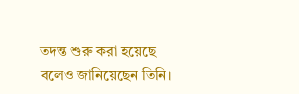তদন্ত শুরু করা হয়েছে বলেও জানিয়েছেন তিনি।